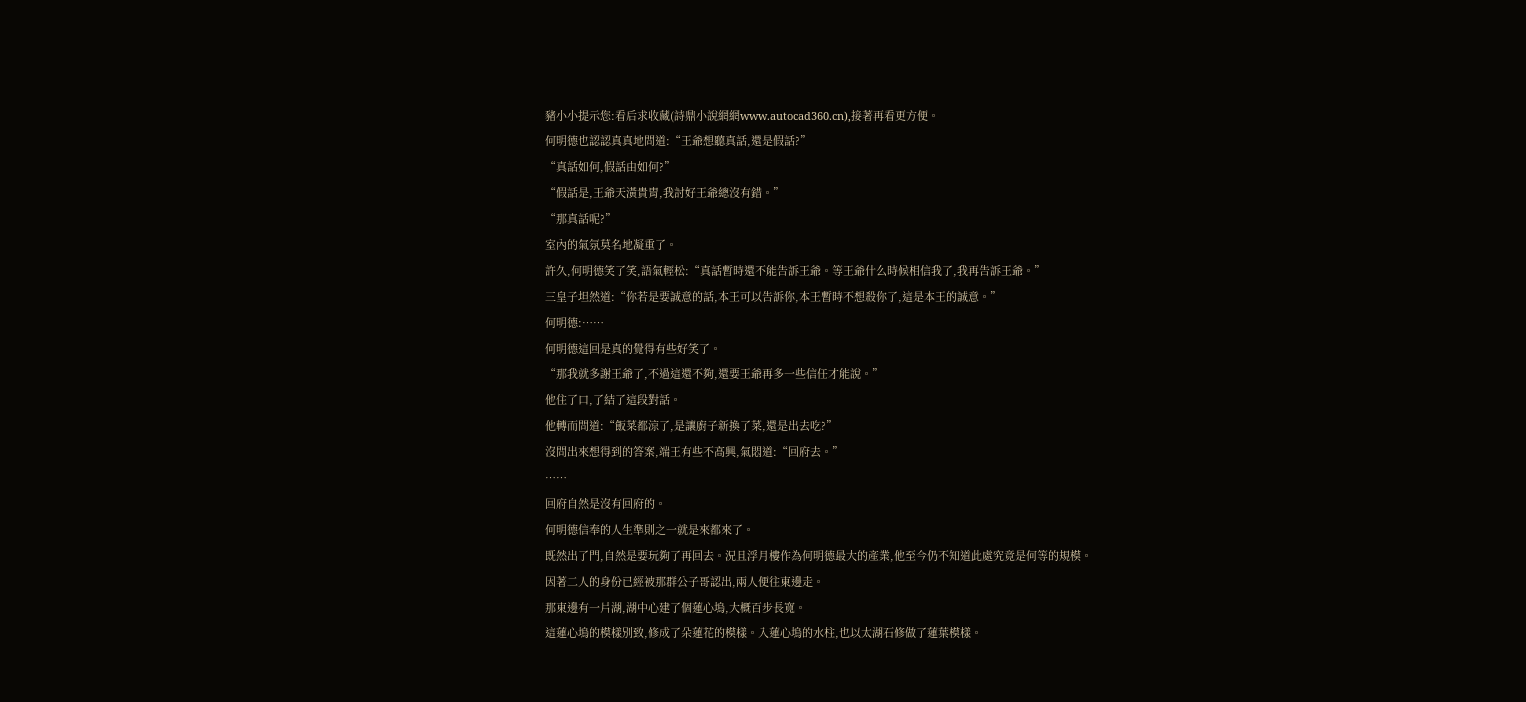豬小小提示您:看后求收藏(詩鼎小說網網www.autocad360.cn),接著再看更方便。
何明德也認認真真地問道:“王爺想聽真話,還是假話?”
“真話如何,假話由如何?”
“假話是,王爺天潢貴胄,我討好王爺總沒有錯。”
“那真話呢?”
室內的氣氛莫名地凝重了。
許久,何明德笑了笑,語氣輕松:“真話暫時還不能告訴王爺。等王爺什么時候相信我了,我再告訴王爺。”
三皇子坦然道:“你若是要誠意的話,本王可以告訴你,本王暫時不想殺你了,這是本王的誠意。”
何明德:……
何明德這回是真的覺得有些好笑了。
“那我就多謝王爺了,不過這還不夠,還要王爺再多一些信任才能說。”
他住了口,了結了這段對話。
他轉而問道:“飯菜都涼了,是讓廚子新換了菜,還是出去吃?”
沒問出來想得到的答案,端王有些不高興,氣悶道:“回府去。”
……
回府自然是沒有回府的。
何明德信奉的人生準則之一就是來都來了。
既然出了門,自然是要玩夠了再回去。況且浮月樓作為何明德最大的產業,他至今仍不知道此處究竟是何等的規模。
因著二人的身份已經被那群公子哥認出,兩人便往東邊走。
那東邊有一片湖,湖中心建了個蓮心塢,大概百步長寬。
這蓮心塢的模樣別致,修成了朵蓮花的模樣。入蓮心塢的水柱,也以太湖石修做了蓮葉模樣。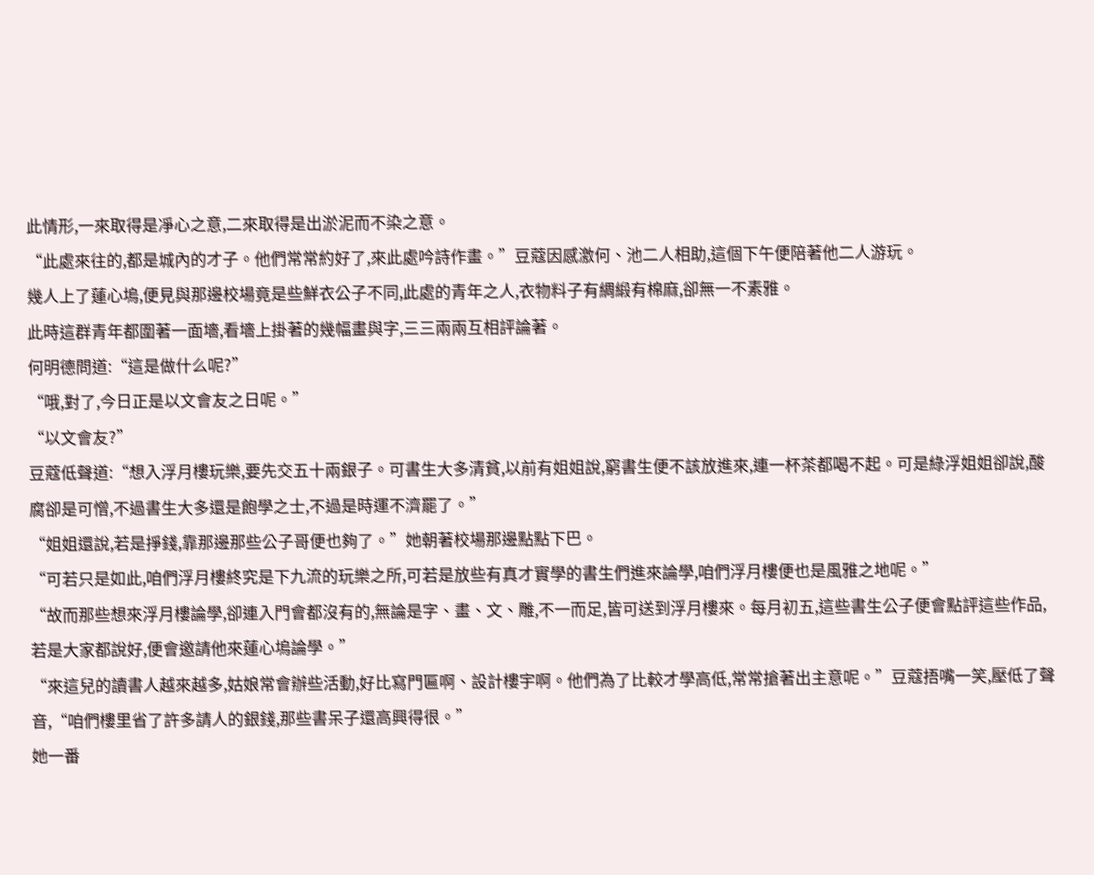此情形,一來取得是凈心之意,二來取得是出淤泥而不染之意。
“此處來往的,都是城內的才子。他們常常約好了,來此處吟詩作畫。”豆蔻因感激何、池二人相助,這個下午便陪著他二人游玩。
幾人上了蓮心塢,便見與那邊校場竟是些鮮衣公子不同,此處的青年之人,衣物料子有綢緞有棉麻,卻無一不素雅。
此時這群青年都圍著一面墻,看墻上掛著的幾幅畫與字,三三兩兩互相評論著。
何明德問道:“這是做什么呢?”
“哦,對了,今日正是以文會友之日呢。”
“以文會友?”
豆蔻低聲道:“想入浮月樓玩樂,要先交五十兩銀子。可書生大多清貧,以前有姐姐說,窮書生便不該放進來,連一杯茶都喝不起。可是綠浮姐姐卻說,酸腐卻是可憎,不過書生大多還是飽學之士,不過是時運不濟罷了。”
“姐姐還說,若是掙錢,靠那邊那些公子哥便也夠了。”她朝著校場那邊點點下巴。
“可若只是如此,咱們浮月樓終究是下九流的玩樂之所,可若是放些有真才實學的書生們進來論學,咱們浮月樓便也是風雅之地呢。”
“故而那些想來浮月樓論學,卻連入門會都沒有的,無論是字、畫、文、雕,不一而足,皆可送到浮月樓來。每月初五,這些書生公子便會點評這些作品,若是大家都說好,便會邀請他來蓮心塢論學。”
“來這兒的讀書人越來越多,姑娘常會辦些活動,好比寫門匾啊、設計樓宇啊。他們為了比較才學高低,常常搶著出主意呢。”豆蔻捂嘴一笑,壓低了聲音,“咱們樓里省了許多請人的銀錢,那些書呆子還高興得很。”
她一番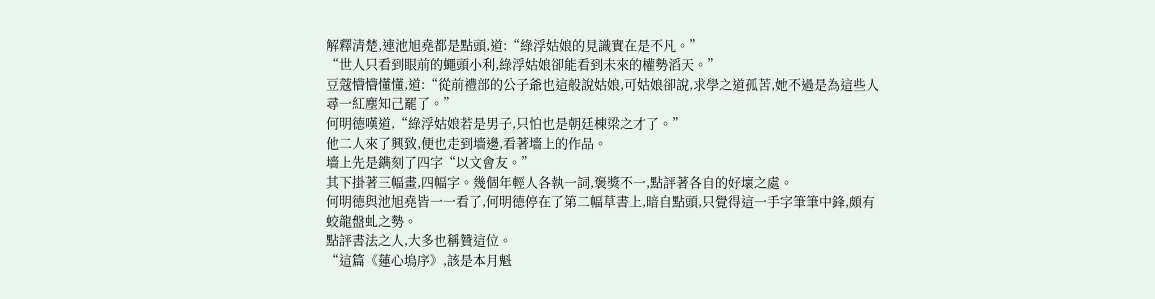解釋清楚,連池旭堯都是點頭,道:“綠浮姑娘的見識實在是不凡。”
“世人只看到眼前的蠅頭小利,綠浮姑娘卻能看到未來的權勢滔天。”
豆蔻懵懵懂懂,道:“從前禮部的公子爺也這般說姑娘,可姑娘卻說,求學之道孤苦,她不過是為這些人尋一紅塵知己罷了。”
何明德嘆道,“綠浮姑娘若是男子,只怕也是朝廷棟梁之才了。”
他二人來了興致,便也走到墻邊,看著墻上的作品。
墻上先是鐫刻了四字“以文會友。”
其下掛著三幅畫,四幅字。幾個年輕人各執一詞,褒獎不一,點評著各自的好壞之處。
何明德與池旭堯皆一一看了,何明德停在了第二幅草書上,暗自點頭,只覺得這一手字筆筆中鋒,頗有蛟龍盤虬之勢。
點評書法之人,大多也稱贊這位。
“這篇《蓮心塢序》,該是本月魁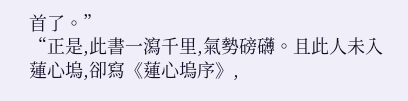首了。”
“正是,此書一瀉千里,氣勢磅礴。且此人未入蓮心塢,卻寫《蓮心塢序》,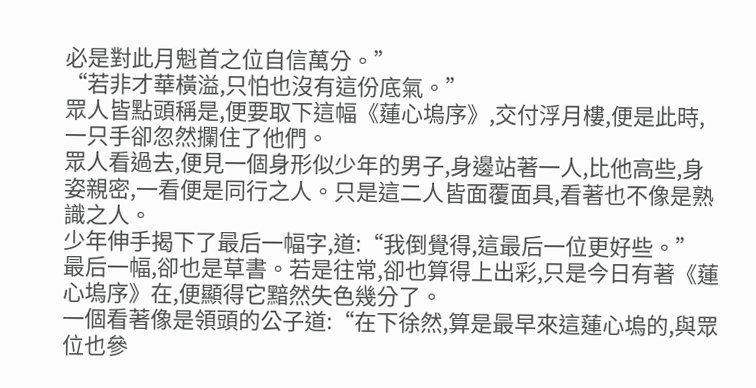必是對此月魁首之位自信萬分。”
“若非才華橫溢,只怕也沒有這份底氣。”
眾人皆點頭稱是,便要取下這幅《蓮心塢序》,交付浮月樓,便是此時,一只手卻忽然攔住了他們。
眾人看過去,便見一個身形似少年的男子,身邊站著一人,比他高些,身姿親密,一看便是同行之人。只是這二人皆面覆面具,看著也不像是熟識之人。
少年伸手揭下了最后一幅字,道:“我倒覺得,這最后一位更好些。”
最后一幅,卻也是草書。若是往常,卻也算得上出彩,只是今日有著《蓮心塢序》在,便顯得它黯然失色幾分了。
一個看著像是領頭的公子道:“在下徐然,算是最早來這蓮心塢的,與眾位也參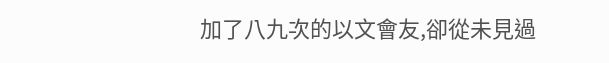加了八九次的以文會友,卻從未見過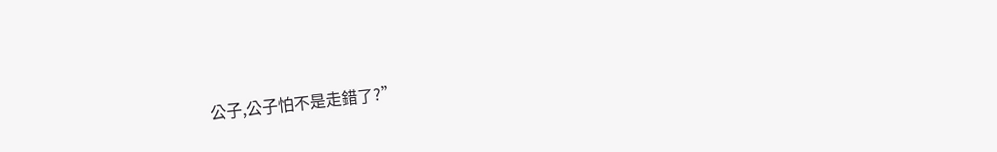公子,公子怕不是走錯了?”